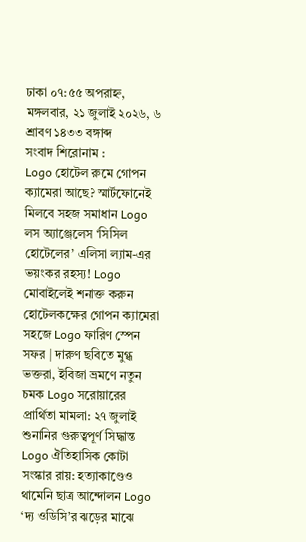ঢাকা ০৭:৫৫ অপরাহ্ন, মঙ্গলবার, ২১ জুলাই ২০২৬, ৬ শ্রাবণ ১৪৩৩ বঙ্গাব্দ
সংবাদ শিরোনাম :
Logo হোটেল রুমে গোপন ক্যামেরা আছে? স্মার্টফোনেই মিলবে সহজ সমাধান Logo লস অ্যাঞ্জেলেস ‘সিসিল হোটেলের’ এলিসা ল্যাম-এর ভয়ংকর রহস্য! Logo মোবাইলেই শনাক্ত করুন হোটেলকক্ষের গোপন ক্যামেরা সহজে Logo ফারিণ স্পেন সফর | দারুণ ছবিতে মুগ্ধ ভক্তরা, ইবিজা ভ্রমণে নতুন চমক Logo সরোয়ারের প্রার্থিতা মামলা: ২৭ জুলাই শুনানির গুরুত্বপূর্ণ সিদ্ধান্ত Logo ঐতিহাসিক কোটা সংস্কার রায়: হত্যাকাণ্ডেও থামেনি ছাত্র আন্দোলন Logo ‘দ্য ওডিসি’র ঝড়ের মাঝে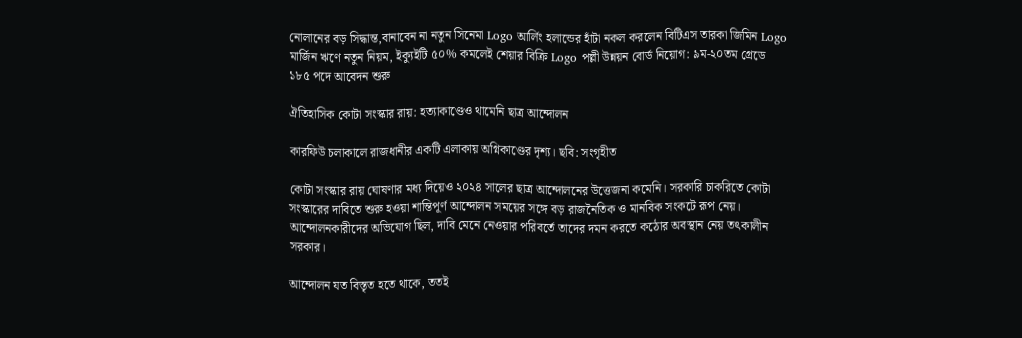নোলানের বড় সিদ্ধান্ত,বানাবেন না নতুন সিনেমা Logo আর্লিং হলান্ডের হাঁটা নকল করলেন বিটিএস তারকা জিমিন Logo মার্জিন ঋণে নতুন নিয়ম, ইক্যুইটি ৫০% কমলেই শেয়ার বিক্রি Logo পল্লী উন্নয়ন বোর্ড নিয়োগ: ৯ম-২০তম গ্রেডে ১৮৫ পদে আবেদন শুরু

ঐতিহাসিক কোটা সংস্কার রায়: হত্যাকাণ্ডেও থামেনি ছাত্র আন্দোলন

কারফিউ চলাকালে রাজধানীর একটি এলাকায় অগ্নিকাণ্ডের দৃশ্য। ছবি: সংগৃহীত

কোটা সংস্কার রায় ঘোষণার মধ্য দিয়েও ২০২৪ সালের ছাত্র আন্দোলনের উত্তেজনা কমেনি। সরকারি চাকরিতে কোটা সংস্কারের দাবিতে শুরু হওয়া শান্তিপূর্ণ আন্দোলন সময়ের সঙ্গে বড় রাজনৈতিক ও মানবিক সংকটে রূপ নেয়। আন্দোলনকারীদের অভিযোগ ছিল, দাবি মেনে নেওয়ার পরিবর্তে তাদের দমন করতে কঠোর অবস্থান নেয় তৎকালীন সরকার।

আন্দোলন যত বিস্তৃত হতে থাকে, ততই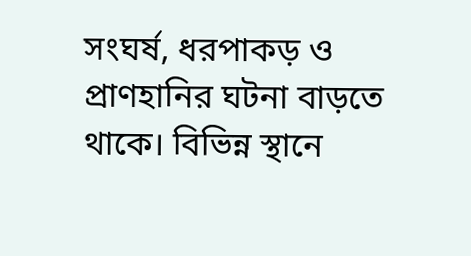সংঘর্ষ, ধরপাকড় ও প্রাণহানির ঘটনা বাড়তে থাকে। বিভিন্ন স্থানে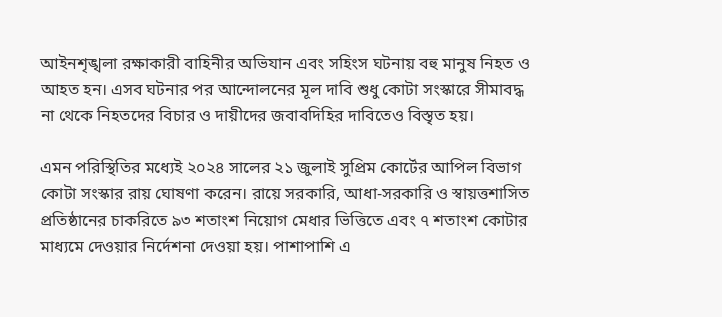আইনশৃঙ্খলা রক্ষাকারী বাহিনীর অভিযান এবং সহিংস ঘটনায় বহু মানুষ নিহত ও আহত হন। এসব ঘটনার পর আন্দোলনের মূল দাবি শুধু কোটা সংস্কারে সীমাবদ্ধ না থেকে নিহতদের বিচার ও দায়ীদের জবাবদিহির দাবিতেও বিস্তৃত হয়।

এমন পরিস্থিতির মধ্যেই ২০২৪ সালের ২১ জুলাই সুপ্রিম কোর্টের আপিল বিভাগ কোটা সংস্কার রায় ঘোষণা করেন। রায়ে সরকারি, আধা-সরকারি ও স্বায়ত্তশাসিত প্রতিষ্ঠানের চাকরিতে ৯৩ শতাংশ নিয়োগ মেধার ভিত্তিতে এবং ৭ শতাংশ কোটার মাধ্যমে দেওয়ার নির্দেশনা দেওয়া হয়। পাশাপাশি এ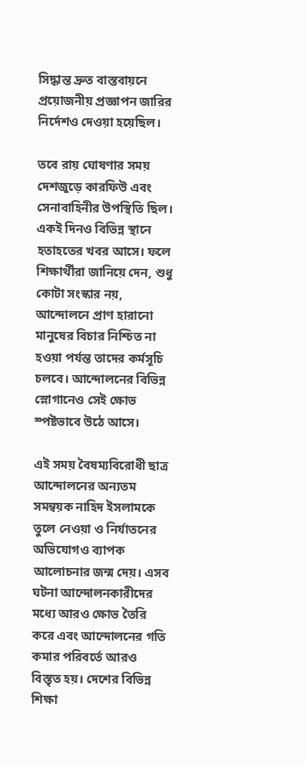সিদ্ধান্ত দ্রুত বাস্তবায়নে প্রয়োজনীয় প্রজ্ঞাপন জারির নির্দেশও দেওয়া হয়েছিল।

তবে রায় ঘোষণার সময় দেশজুড়ে কারফিউ এবং সেনাবাহিনীর উপস্থিতি ছিল। একই দিনও বিভিন্ন স্থানে হতাহতের খবর আসে। ফলে শিক্ষার্থীরা জানিয়ে দেন, শুধু কোটা সংস্কার নয়, আন্দোলনে প্রাণ হারানো মানুষের বিচার নিশ্চিত না হওয়া পর্যন্ত তাদের কর্মসূচি চলবে। আন্দোলনের বিভিন্ন স্লোগানেও সেই ক্ষোভ স্পষ্টভাবে উঠে আসে।

এই সময় বৈষম্যবিরোধী ছাত্র আন্দোলনের অন্যতম সমন্বয়ক নাহিদ ইসলামকে তুলে নেওয়া ও নির্যাতনের অভিযোগও ব্যাপক আলোচনার জন্ম দেয়। এসব ঘটনা আন্দোলনকারীদের মধ্যে আরও ক্ষোভ তৈরি করে এবং আন্দোলনের গতি কমার পরিবর্তে আরও বিস্তৃত হয়। দেশের বিভিন্ন শিক্ষা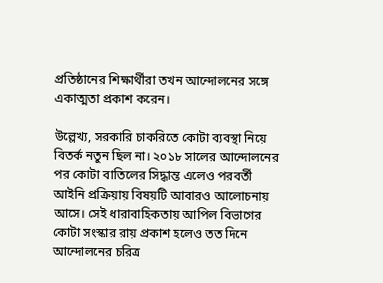প্রতিষ্ঠানের শিক্ষার্থীরা তখন আন্দোলনের সঙ্গে একাত্মতা প্রকাশ করেন।

উল্লেখ্য, সরকারি চাকরিতে কোটা ব্যবস্থা নিয়ে বিতর্ক নতুন ছিল না। ২০১৮ সালের আন্দোলনের পর কোটা বাতিলের সিদ্ধান্ত এলেও পরবর্তী আইনি প্রক্রিয়ায় বিষয়টি আবারও আলোচনায় আসে। সেই ধারাবাহিকতায় আপিল বিভাগের কোটা সংস্কার রায় প্রকাশ হলেও তত দিনে আন্দোলনের চরিত্র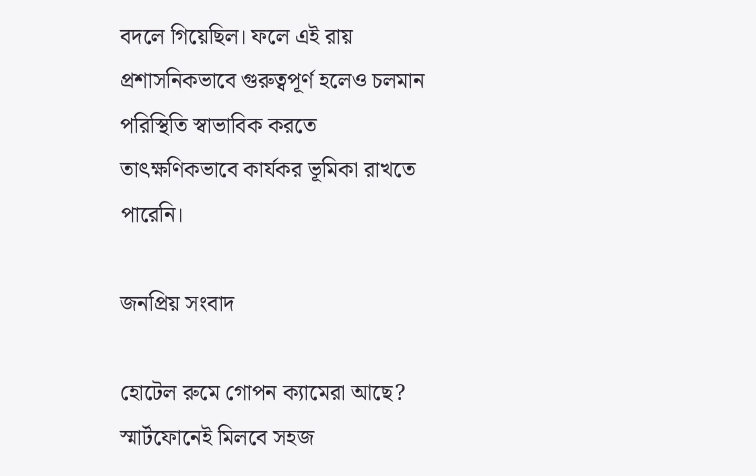বদলে গিয়েছিল। ফলে এই রায় প্রশাসনিকভাবে গুরুত্বপূর্ণ হলেও চলমান পরিস্থিতি স্বাভাবিক করতে তাৎক্ষণিকভাবে কার্যকর ভূমিকা রাখতে পারেনি।

জনপ্রিয় সংবাদ

হোটেল রুমে গোপন ক্যামেরা আছে? স্মার্টফোনেই মিলবে সহজ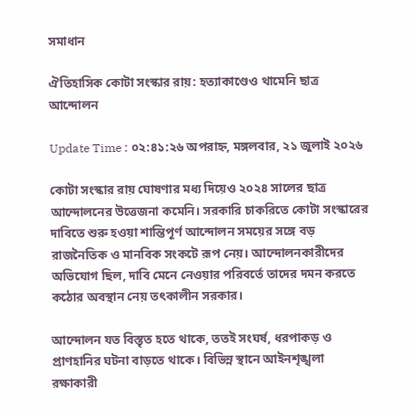সমাধান

ঐতিহাসিক কোটা সংস্কার রায়: হত্যাকাণ্ডেও থামেনি ছাত্র আন্দোলন

Update Time : ০২:৪১:২৬ অপরাহ্ন, মঙ্গলবার, ২১ জুলাই ২০২৬

কোটা সংস্কার রায় ঘোষণার মধ্য দিয়েও ২০২৪ সালের ছাত্র আন্দোলনের উত্তেজনা কমেনি। সরকারি চাকরিতে কোটা সংস্কারের দাবিতে শুরু হওয়া শান্তিপূর্ণ আন্দোলন সময়ের সঙ্গে বড় রাজনৈতিক ও মানবিক সংকটে রূপ নেয়। আন্দোলনকারীদের অভিযোগ ছিল, দাবি মেনে নেওয়ার পরিবর্তে তাদের দমন করতে কঠোর অবস্থান নেয় তৎকালীন সরকার।

আন্দোলন যত বিস্তৃত হতে থাকে, ততই সংঘর্ষ, ধরপাকড় ও প্রাণহানির ঘটনা বাড়তে থাকে। বিভিন্ন স্থানে আইনশৃঙ্খলা রক্ষাকারী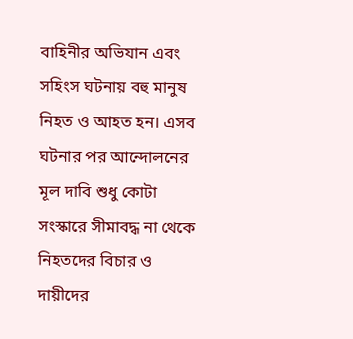বাহিনীর অভিযান এবং সহিংস ঘটনায় বহু মানুষ নিহত ও আহত হন। এসব ঘটনার পর আন্দোলনের মূল দাবি শুধু কোটা সংস্কারে সীমাবদ্ধ না থেকে নিহতদের বিচার ও দায়ীদের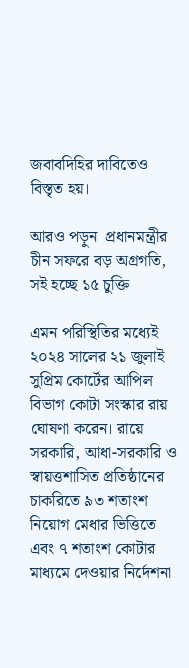জবাবদিহির দাবিতেও বিস্তৃত হয়।

আরও পড়ুন  প্রধানমন্ত্রীর চীন সফরে বড় অগ্রগতি, সই হচ্ছে ১৫ চুক্তি

এমন পরিস্থিতির মধ্যেই ২০২৪ সালের ২১ জুলাই সুপ্রিম কোর্টের আপিল বিভাগ কোটা সংস্কার রায় ঘোষণা করেন। রায়ে সরকারি, আধা-সরকারি ও স্বায়ত্তশাসিত প্রতিষ্ঠানের চাকরিতে ৯৩ শতাংশ নিয়োগ মেধার ভিত্তিতে এবং ৭ শতাংশ কোটার মাধ্যমে দেওয়ার নির্দেশনা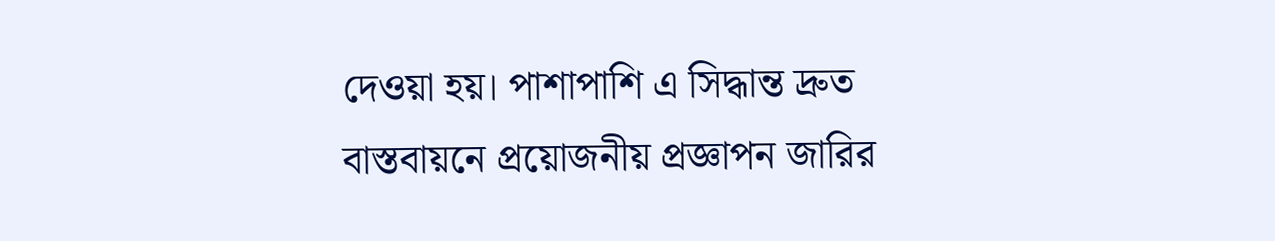দেওয়া হয়। পাশাপাশি এ সিদ্ধান্ত দ্রুত বাস্তবায়নে প্রয়োজনীয় প্রজ্ঞাপন জারির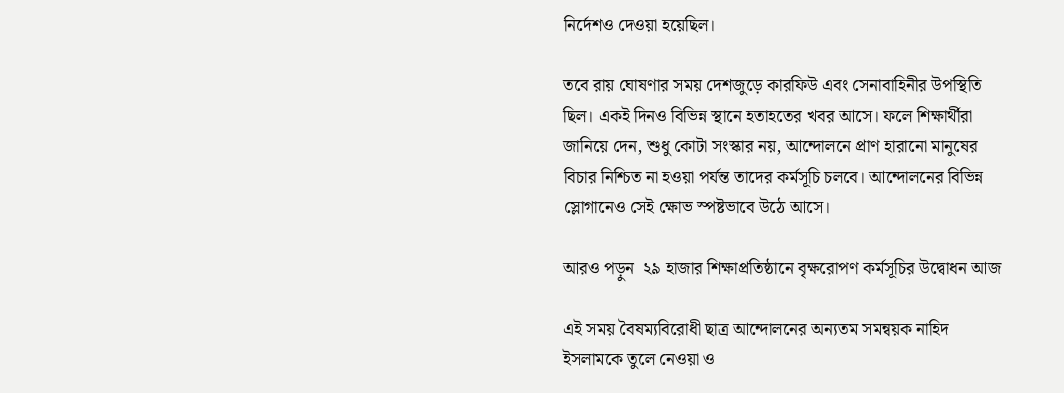নির্দেশও দেওয়া হয়েছিল।

তবে রায় ঘোষণার সময় দেশজুড়ে কারফিউ এবং সেনাবাহিনীর উপস্থিতি ছিল। একই দিনও বিভিন্ন স্থানে হতাহতের খবর আসে। ফলে শিক্ষার্থীরা জানিয়ে দেন, শুধু কোটা সংস্কার নয়, আন্দোলনে প্রাণ হারানো মানুষের বিচার নিশ্চিত না হওয়া পর্যন্ত তাদের কর্মসূচি চলবে। আন্দোলনের বিভিন্ন স্লোগানেও সেই ক্ষোভ স্পষ্টভাবে উঠে আসে।

আরও পড়ুন  ২৯ হাজার শিক্ষাপ্রতিষ্ঠানে বৃক্ষরোপণ কর্মসূচির উদ্বোধন আজ

এই সময় বৈষম্যবিরোধী ছাত্র আন্দোলনের অন্যতম সমন্বয়ক নাহিদ ইসলামকে তুলে নেওয়া ও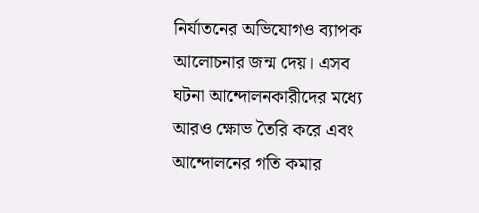নির্যাতনের অভিযোগও ব্যাপক আলোচনার জন্ম দেয়। এসব ঘটনা আন্দোলনকারীদের মধ্যে আরও ক্ষোভ তৈরি করে এবং আন্দোলনের গতি কমার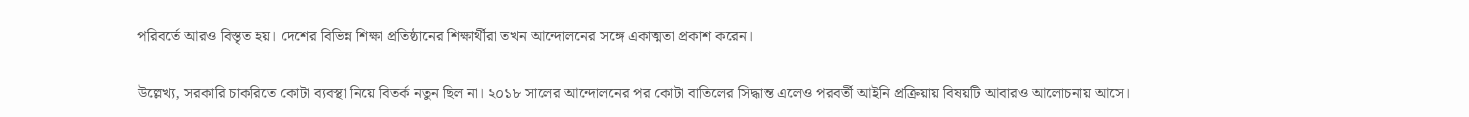পরিবর্তে আরও বিস্তৃত হয়। দেশের বিভিন্ন শিক্ষা প্রতিষ্ঠানের শিক্ষার্থীরা তখন আন্দোলনের সঙ্গে একাত্মতা প্রকাশ করেন।

উল্লেখ্য, সরকারি চাকরিতে কোটা ব্যবস্থা নিয়ে বিতর্ক নতুন ছিল না। ২০১৮ সালের আন্দোলনের পর কোটা বাতিলের সিদ্ধান্ত এলেও পরবর্তী আইনি প্রক্রিয়ায় বিষয়টি আবারও আলোচনায় আসে।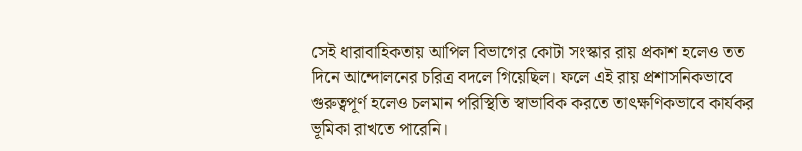সেই ধারাবাহিকতায় আপিল বিভাগের কোটা সংস্কার রায় প্রকাশ হলেও তত দিনে আন্দোলনের চরিত্র বদলে গিয়েছিল। ফলে এই রায় প্রশাসনিকভাবে গুরুত্বপূর্ণ হলেও চলমান পরিস্থিতি স্বাভাবিক করতে তাৎক্ষণিকভাবে কার্যকর ভূমিকা রাখতে পারেনি।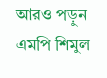আরও পড়ুন  এমপি শিমুল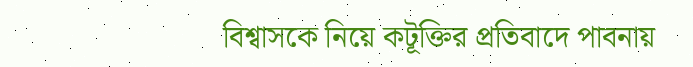বিশ্বাসকে নিয়ে কটূক্তির প্রতিবাদে পাবনায়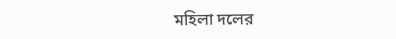মহিলা দলের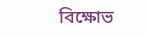বিক্ষোভ